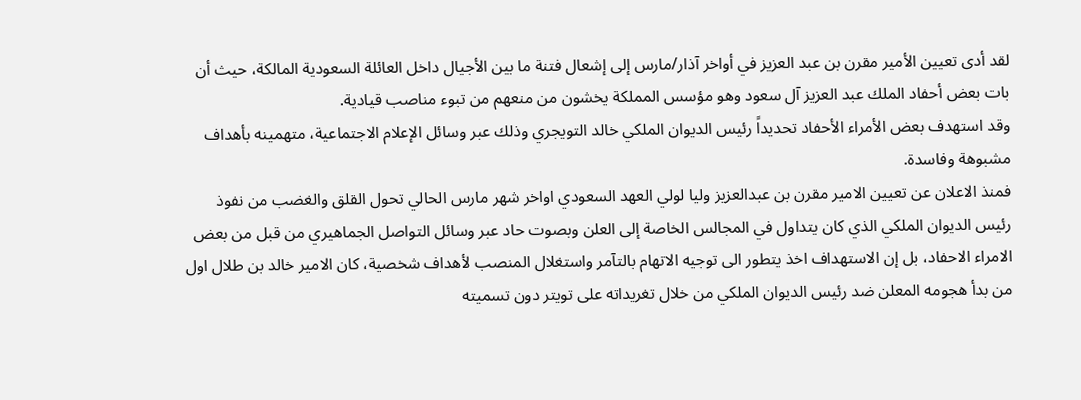لقد أدى تعيين الأمير مقرن بن عبد العزيز في أواخر آذار/مارس إلى إشعال فتنة ما بين الأجيال داخل العائلة السعودية المالكة، حيث أن بات بعض أحفاد الملك عبد العزيز آل سعود وهو مؤسس المملكة يخشون من منعهم من تبوء مناصب قيادية.
وقد استهدف بعض الأمراء الأحفاد تحديداً رئيس الديوان الملكي خالد التويجري وذلك عبر وسائل الإعلام الاجتماعية، متهمينه بأهداف مشبوهة وفاسدة.
فمنذ الاعلان عن تعيين الامير مقرن بن عبدالعزيز وليا لولي العهد السعودي اواخر شهر مارس الحالي تحول القلق والغضب من نفوذ رئيس الديوان الملكي الذي كان يتداول في المجالس الخاصة إلى العلن وبصوت حاد عبر وسائل التواصل الجماهيري من قبل من بعض الامراء الاحفاد، بل إن الاستهداف اخذ يتطور الى توجيه الاتهام بالتآمر واستغلال المنصب لأهداف شخصية، كان الامير خالد بن طلال اول من بدأ هجومه المعلن ضد رئيس الديوان الملكي من خلال تغريداته على تويتر دون تسميته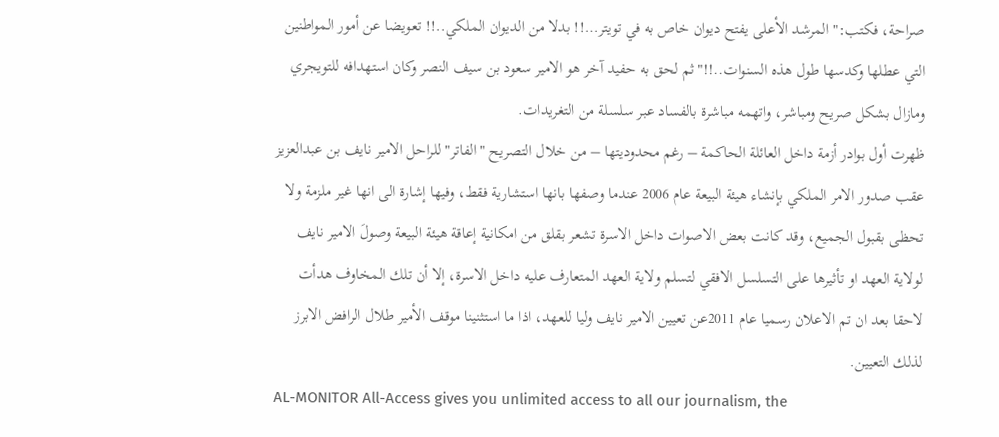صراحة، فكتب:" المرشد الأعلى يفتح ديوان خاص به في تويتر…!! بدلا من الديوان الملكي..!! تعويضا عن أمور المواطنين التي عطلها وكدسها طول هذه السنوات..!!" ثم لحق به حفيد آخر هو الامير سعود بن سيف النصر وكان استهدافه للتويجري ومازال بشكل صريح ومباشر، واتهمه مباشرة بالفساد عبر سلسلة من التغريدات.
ظهرت أول بوادر أزمة داخل العائلة الحاكمة – رغم محدوديتها – من خلال التصريح "الفاتر" للراحل الامير نايف بن عبدالعزيز عقب صدور الامر الملكي بإنشاء هيئة البيعة عام 2006 عندما وصفها بانها استشارية فقط، وفيها إشارة الى انها غير ملزمة ولا تحظى بقبول الجميع، وقد كانت بعض الاصوات داخل الاسرة تشعر بقلق من امكانية إعاقة هيئة البيعة وصولَ الامير نايف لولاية العهد او تأثيرها على التسلسل الافقي لتسلم ولاية العهد المتعارف عليه داخل الاسرة، إلا أن تلك المخاوف هدأت لاحقا بعد ان تم الاعلان رسميا عام 2011عن تعيين الامير نايف وليا للعهد، اذا ما استثنينا موقف الأمير طلال الرافض الابرز لذلك التعيين.
AL-MONITOR All-Access gives you unlimited access to all our journalism, the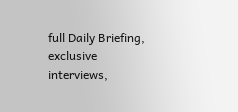full Daily Briefing, exclusive interviews,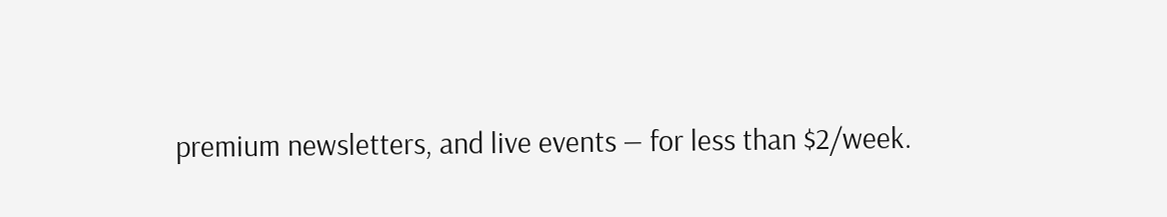premium newsletters, and live events — for less than $2/week.